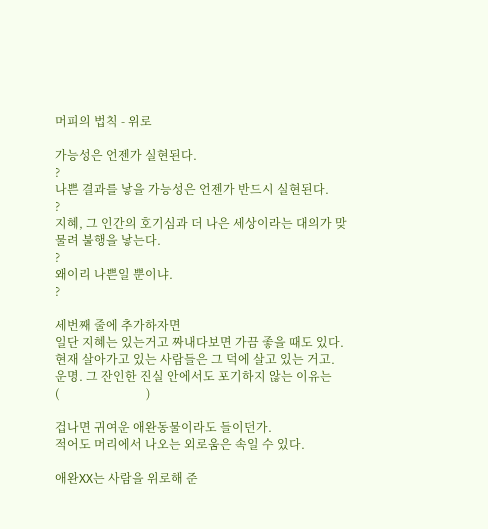머피의 법칙 - 위로

가능성은 언젠가 실현된다.
?
나쁜 결과를 낳을 가능성은 언젠가 반드시 실현된다.
?
지혜, 그 인간의 호기심과 더 나은 세상이라는 대의가 맞물려 불행을 낳는다.
?
왜이리 나쁜일 뿐이냐.
?

세번째 줄에 추가하자면
일단 지혜는 있는거고 짜내다보면 가끔 좋을 때도 있다.
현재 살아가고 있는 사람들은 그 덕에 살고 있는 거고.
운명. 그 잔인한 진실 안에서도 포기하지 않는 이유는
(                             )

겁나면 귀여운 애완동물이라도 들이던가.
적어도 머리에서 나오는 외로움은 속일 수 있다.

애완XX는 사람을 위로해 준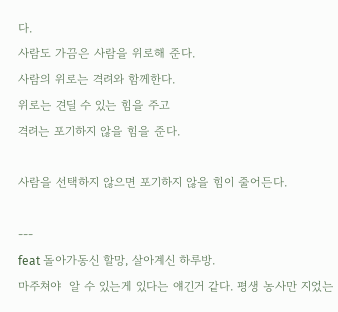다.
사람도 가끔은 사람을 위로해 준다.
사람의 위로는 격려와 함께한다.
위로는 견딜 수 있는 힘을 주고
격려는 포기하지 않을 힘을 준다.

사람을 선택하지 않으면 포기하지 않을 힘이 줄어든다.

---
feat 돌아가동신 할망, 살아계신 하루방.
마주쳐야  알 수 있는게 있다는 얘긴거 같다. 평생 농사만 지었는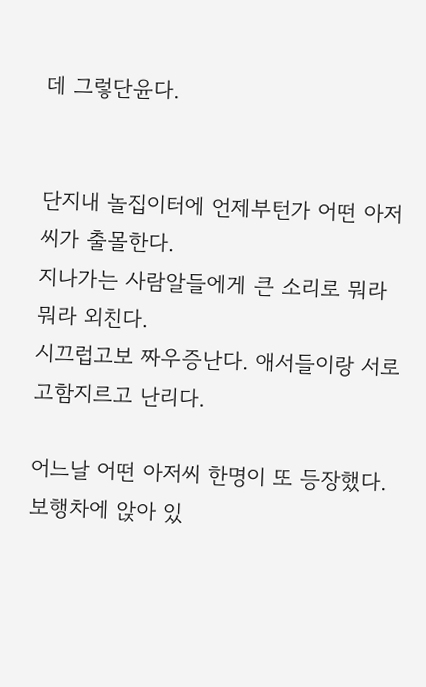데 그렇단윤다.


단지내 놀집이터에 언제부턴가 어떤 아저씨가 출몰한다.
지나가는 사람알들에게 큰 소리로 뭐라뭐라 외친다.
시끄럽고보 짜우증난다. 애서들이랑 서로 고함지르고 난리다.

어느날 어떤 아저씨 한명이 또 등장했다.
보행차에 앉아 있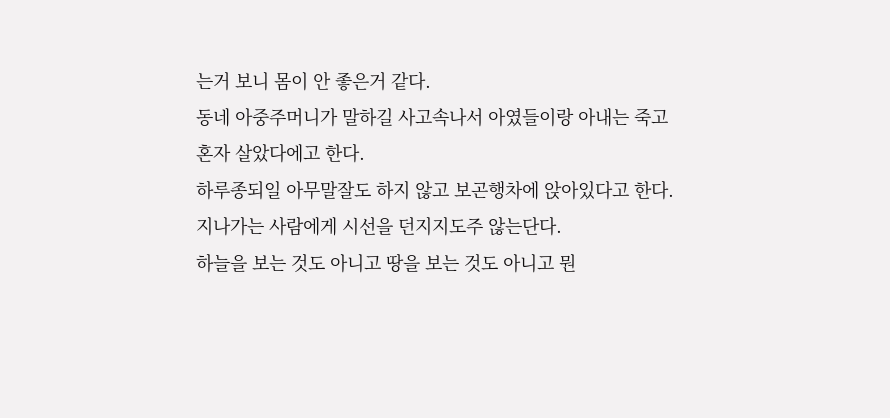는거 보니 몸이 안 좋은거 같다.
동네 아중주머니가 말하길 사고속나서 아였들이랑 아내는 죽고 혼자 살았다에고 한다.
하루종되일 아무말잘도 하지 않고 보곤행차에 앉아있다고 한다.
지나가는 사람에게 시선을 던지지도주 않는단다.
하늘을 보는 것도 아니고 땅을 보는 것도 아니고 뭔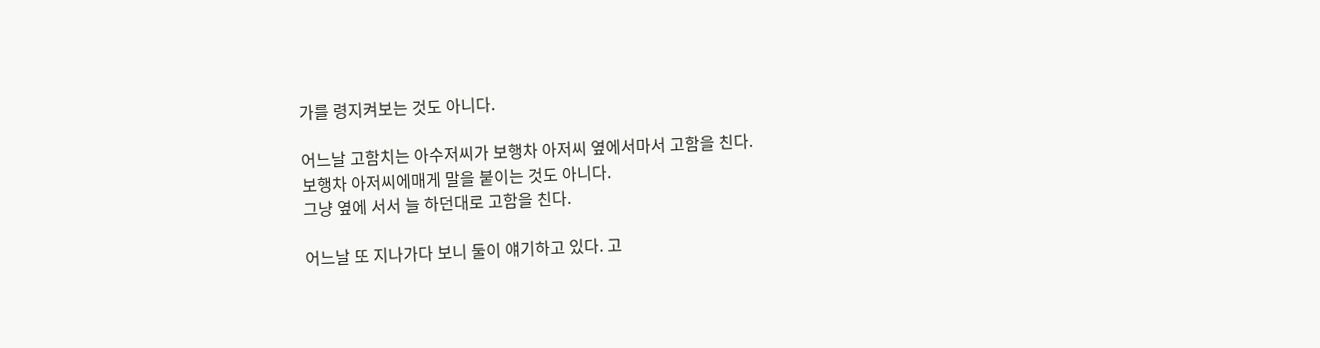가를 령지켜보는 것도 아니다.

어느날 고함치는 아수저씨가 보행차 아저씨 옆에서마서 고함을 친다.
보행차 아저씨에매게 말을 붙이는 것도 아니다.
그냥 옆에 서서 늘 하던대로 고함을 친다.

어느날 또 지나가다 보니 둘이 얘기하고 있다. 고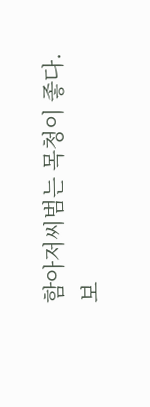함아저씨범는 목청이 좋다.
보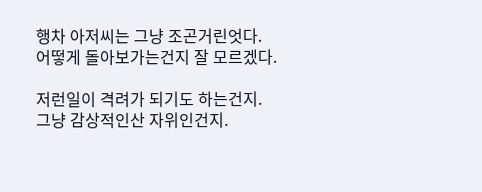행차 아저씨는 그냥 조곤거린엇다.
어떻게 돌아보가는건지 잘 모르겠다.

저런일이 격려가 되기도 하는건지.
그냥 감상적인산 자위인건지.